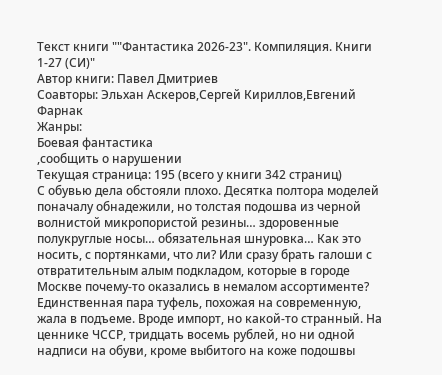Текст книги ""Фантастика 2026-23". Компиляция. Книги 1-27 (СИ)"
Автор книги: Павел Дмитриев
Соавторы: Эльхан Аскеров,Сергей Кириллов,Евгений Фарнак
Жанры:
Боевая фантастика
,сообщить о нарушении
Текущая страница: 195 (всего у книги 342 страниц)
С обувью дела обстояли плохо. Десятка полтора моделей поначалу обнадежили, но толстая подошва из черной волнистой микропористой резины… здоровенные полукруглые носы… обязательная шнуровка… Как это носить, с портянками, что ли? Или сразу брать галоши с отвратительным алым подкладом, которые в городе Москве почему-то оказались в немалом ассортименте? Единственная пара туфель, похожая на современную, жала в подъеме. Вроде импорт, но какой-то странный. На ценнике ЧССР, тридцать восемь рублей, но ни одной надписи на обуви, кроме выбитого на коже подошвы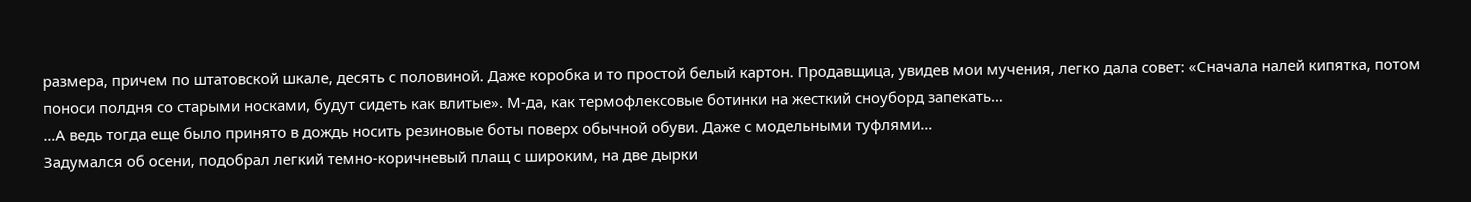размера, причем по штатовской шкале, десять с половиной. Даже коробка и то простой белый картон. Продавщица, увидев мои мучения, легко дала совет: «Сначала налей кипятка, потом поноси полдня со старыми носками, будут сидеть как влитые». М-да, как термофлексовые ботинки на жесткий сноуборд запекать…
…А ведь тогда еще было принято в дождь носить резиновые боты поверх обычной обуви. Даже с модельными туфлями…
Задумался об осени, подобрал легкий темно-коричневый плащ с широким, на две дырки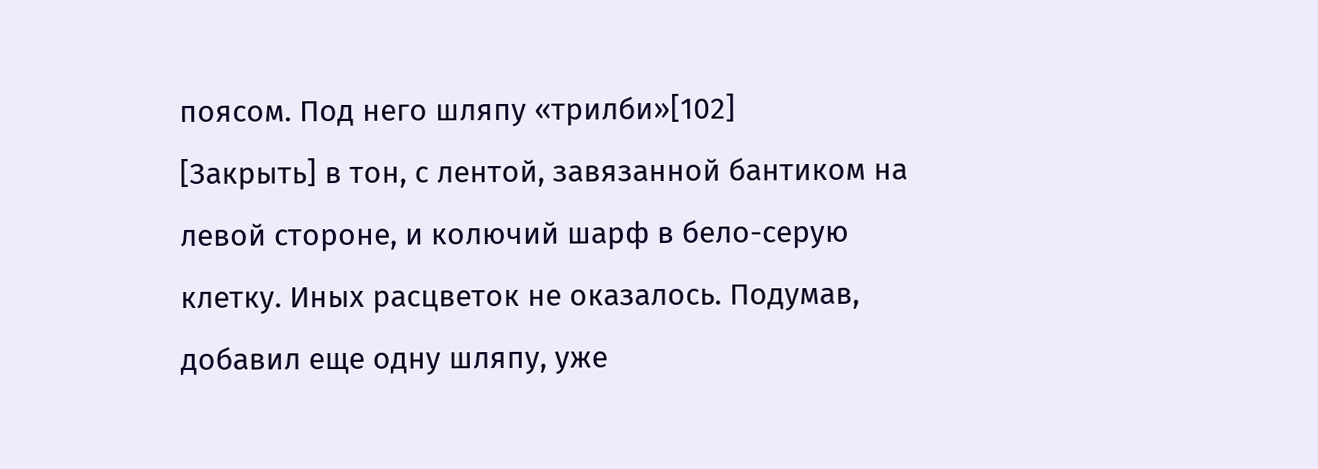поясом. Под него шляпу «трилби»[102]
[Закрыть] в тон, с лентой, завязанной бантиком на левой стороне, и колючий шарф в бело-серую клетку. Иных расцветок не оказалось. Подумав, добавил еще одну шляпу, уже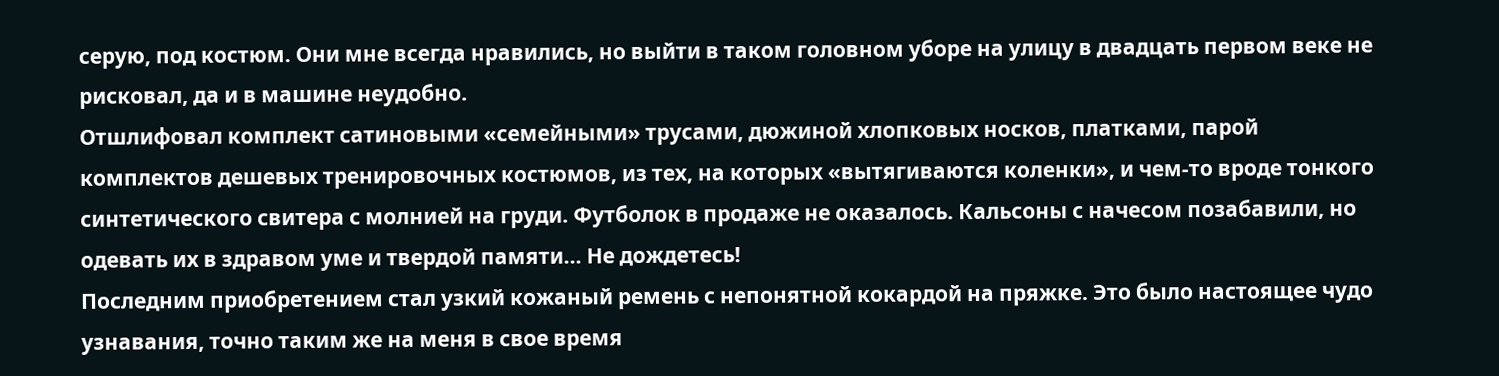серую, под костюм. Они мне всегда нравились, но выйти в таком головном уборе на улицу в двадцать первом веке не рисковал, да и в машине неудобно.
Отшлифовал комплект сатиновыми «семейными» трусами, дюжиной хлопковых носков, платками, парой комплектов дешевых тренировочных костюмов, из тех, на которых «вытягиваются коленки», и чем-то вроде тонкого синтетического свитера с молнией на груди. Футболок в продаже не оказалось. Кальсоны с начесом позабавили, но одевать их в здравом уме и твердой памяти… Не дождетесь!
Последним приобретением стал узкий кожаный ремень с непонятной кокардой на пряжке. Это было настоящее чудо узнавания, точно таким же на меня в свое время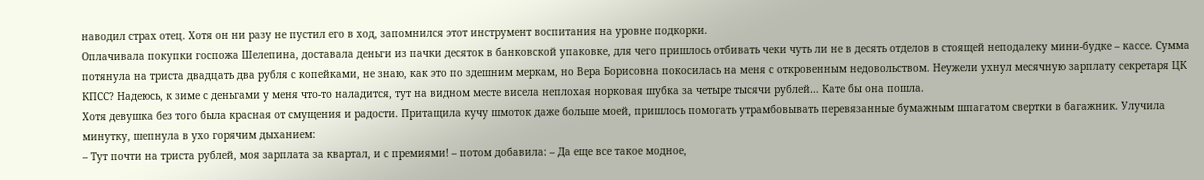наводил страх отец. Хотя он ни разу не пустил его в ход, запомнился этот инструмент воспитания на уровне подкорки.
Оплачивала покупки госпожа Шелепина, доставала деньги из пачки десяток в банковской упаковке, для чего пришлось отбивать чеки чуть ли не в десять отделов в стоящей неподалеку мини-будке – кассе. Сумма потянула на триста двадцать два рубля с копейками, не знаю, как это по здешним меркам, но Вера Борисовна покосилась на меня с откровенным недовольством. Неужели ухнул месячную зарплату секретаря ЦК КПСС? Надеюсь, к зиме с деньгами у меня что-то наладится, тут на видном месте висела неплохая норковая шубка за четыре тысячи рублей… Кате бы она пошла.
Хотя девушка без того была красная от смущения и радости. Притащила кучу шмоток даже больше моей, пришлось помогать утрамбовывать перевязанные бумажным шпагатом свертки в багажник. Улучила минутку, шепнула в ухо горячим дыханием:
– Тут почти на триста рублей, моя зарплата за квартал, и с премиями! – потом добавила: – Да еще все такое модное,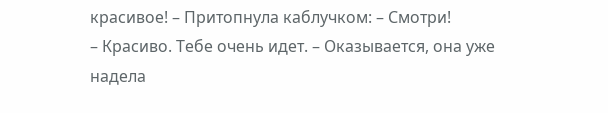красивое! – Притопнула каблучком: – Смотри!
– Красиво. Тебе очень идет. – Оказывается, она уже надела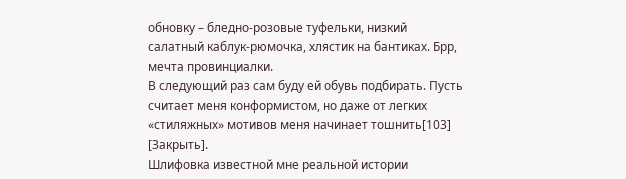обновку – бледно-розовые туфельки, низкий салатный каблук-рюмочка, хлястик на бантиках. Брр, мечта провинциалки.
В следующий раз сам буду ей обувь подбирать. Пусть считает меня конформистом, но даже от легких «стиляжных» мотивов меня начинает тошнить[103]
[Закрыть].
Шлифовка известной мне реальной истории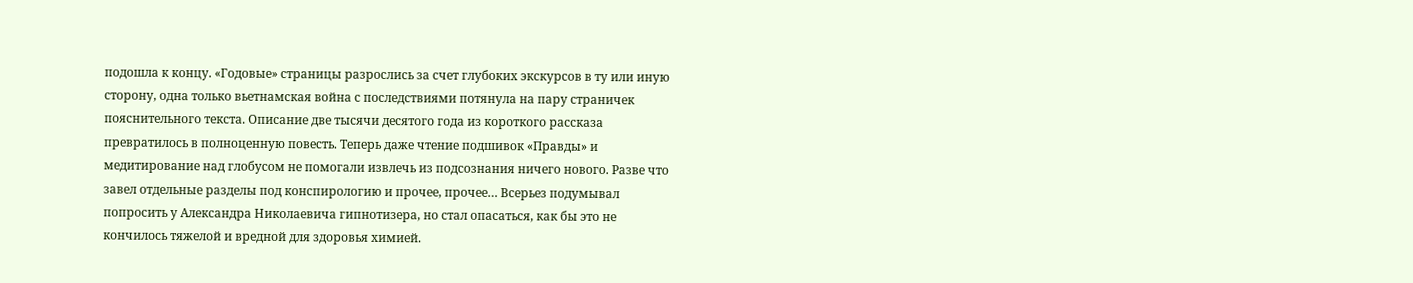подошла к концу. «Годовые» страницы разрослись за счет глубоких экскурсов в ту или иную сторону, одна только вьетнамская война с последствиями потянула на пару страничек пояснительного текста. Описание две тысячи десятого года из короткого рассказа превратилось в полноценную повесть. Теперь даже чтение подшивок «Правды» и медитирование над глобусом не помогали извлечь из подсознания ничего нового. Разве что завел отдельные разделы под конспирологию и прочее, прочее… Всерьез подумывал попросить у Александра Николаевича гипнотизера, но стал опасаться, как бы это не кончилось тяжелой и вредной для здоровья химией.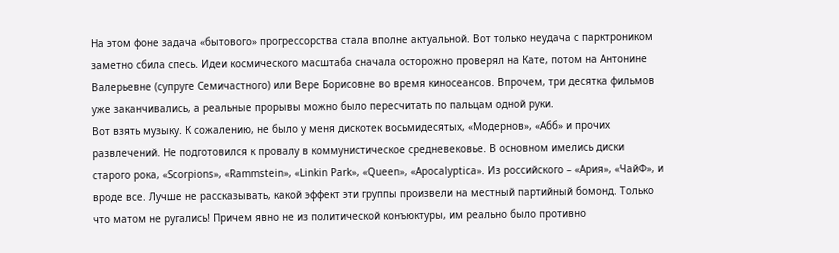На этом фоне задача «бытового» прогрессорства стала вполне актуальной. Вот только неудача с парктроником заметно сбила спесь. Идеи космического масштаба сначала осторожно проверял на Кате, потом на Антонине Валерьевне (супруге Семичастного) или Вере Борисовне во время киносеансов. Впрочем, три десятка фильмов уже заканчивались, а реальные прорывы можно было пересчитать по пальцам одной руки.
Вот взять музыку. К сожалению, не было у меня дискотек восьмидесятых, «Модернов», «Абб» и прочих развлечений. Не подготовился к провалу в коммунистическое средневековье. В основном имелись диски старого рока, «Scorpions», «Rammstein», «Linkin Park», «Queen», «Apocalyptica». Из российского – «Ария», «ЧайФ», и вроде все. Лучше не рассказывать, какой эффект эти группы произвели на местный партийный бомонд. Только что матом не ругались! Причем явно не из политической конъюктуры, им реально было противно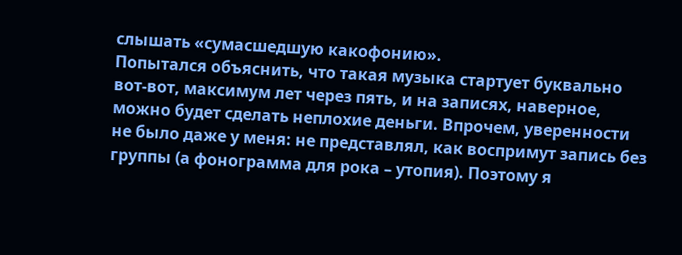слышать «сумасшедшую какофонию».
Попытался объяснить, что такая музыка стартует буквально вот-вот, максимум лет через пять, и на записях, наверное, можно будет сделать неплохие деньги. Впрочем, уверенности не было даже у меня: не представлял, как воспримут запись без группы (а фонограмма для рока – утопия). Поэтому я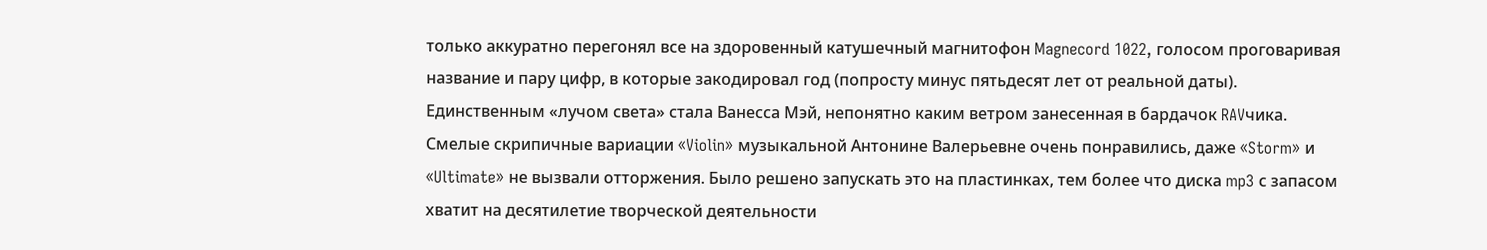только аккуратно перегонял все на здоровенный катушечный магнитофон Magnecord 1022, голосом проговаривая название и пару цифр, в которые закодировал год (попросту минус пятьдесят лет от реальной даты).
Единственным «лучом света» стала Ванесса Мэй, непонятно каким ветром занесенная в бардачок RAVчика. Смелые скрипичные вариации «Violin» музыкальной Антонине Валерьевне очень понравились, даже «Storm» и «Ultimate» не вызвали отторжения. Было решено запускать это на пластинках, тем более что диска mp3 с запасом хватит на десятилетие творческой деятельности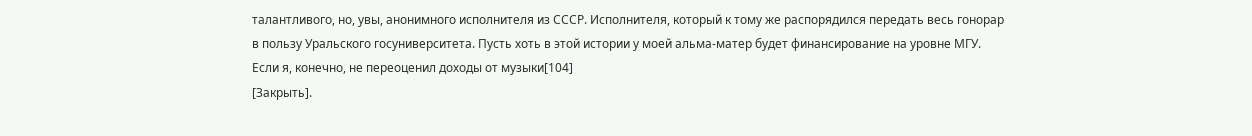талантливого, но, увы, анонимного исполнителя из СССР. Исполнителя, который к тому же распорядился передать весь гонорар в пользу Уральского госуниверситета. Пусть хоть в этой истории у моей альма-матер будет финансирование на уровне МГУ. Если я, конечно, не переоценил доходы от музыки[104]
[Закрыть].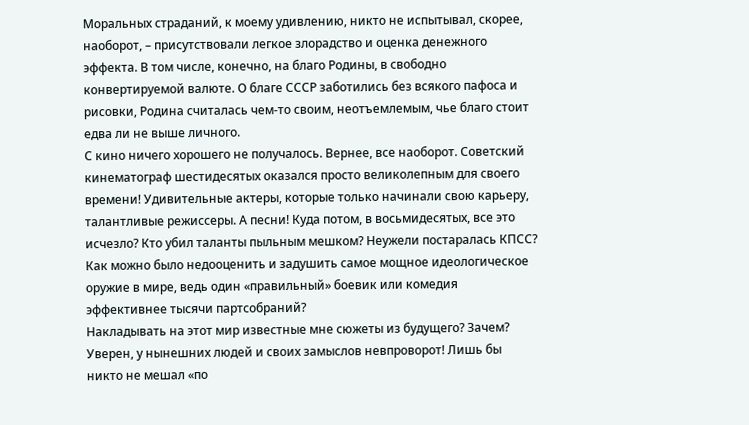Моральных страданий, к моему удивлению, никто не испытывал, скорее, наоборот, – присутствовали легкое злорадство и оценка денежного эффекта. В том числе, конечно, на благо Родины, в свободно конвертируемой валюте. О благе СССР заботились без всякого пафоса и рисовки, Родина считалась чем-то своим, неотъемлемым, чье благо стоит едва ли не выше личного.
С кино ничего хорошего не получалось. Вернее, все наоборот. Советский кинематограф шестидесятых оказался просто великолепным для своего времени! Удивительные актеры, которые только начинали свою карьеру, талантливые режиссеры. А песни! Куда потом, в восьмидесятых, все это исчезло? Кто убил таланты пыльным мешком? Неужели постаралась КПСС? Как можно было недооценить и задушить самое мощное идеологическое оружие в мире, ведь один «правильный» боевик или комедия эффективнее тысячи партсобраний?
Накладывать на этот мир известные мне сюжеты из будущего? Зачем? Уверен, у нынешних людей и своих замыслов невпроворот! Лишь бы никто не мешал «по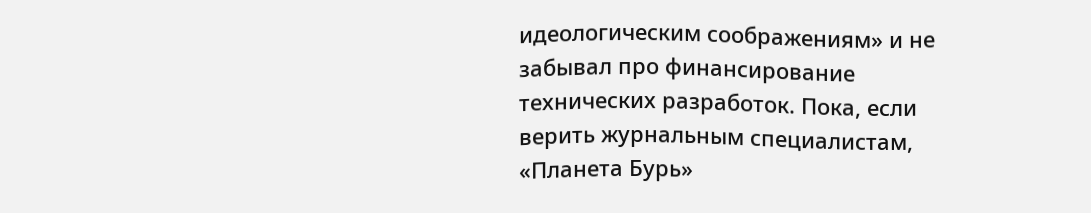идеологическим соображениям» и не забывал про финансирование технических разработок. Пока, если верить журнальным специалистам, «Планета Бурь»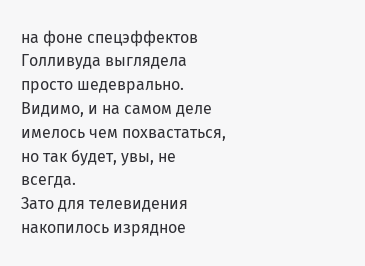на фоне спецэффектов Голливуда выглядела просто шедеврально. Видимо, и на самом деле имелось чем похвастаться, но так будет, увы, не всегда.
Зато для телевидения накопилось изрядное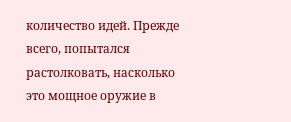количество идей. Прежде всего, попытался растолковать, насколько это мощное оружие в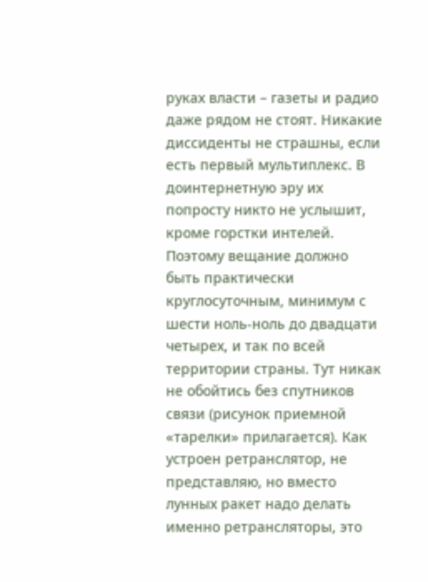руках власти – газеты и радио даже рядом не стоят. Никакие диссиденты не страшны, если есть первый мультиплекс. В доинтернетную эру их попросту никто не услышит, кроме горстки интелей. Поэтому вещание должно быть практически круглосуточным, минимум с шести ноль-ноль до двадцати четырех, и так по всей территории страны. Тут никак не обойтись без спутников связи (рисунок приемной «тарелки» прилагается). Как устроен ретранслятор, не представляю, но вместо лунных ракет надо делать именно ретрансляторы, это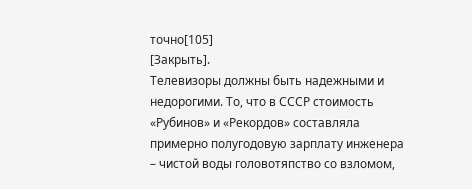точно[105]
[Закрыть].
Телевизоры должны быть надежными и недорогими. То, что в СССР стоимость «Рубинов» и «Рекордов» составляла примерно полугодовую зарплату инженера – чистой воды головотяпство со взломом,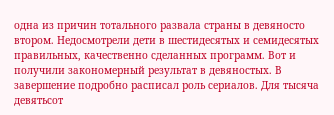одна из причин тотального развала страны в девяносто втором. Недосмотрели дети в шестидесятых и семидесятых правильных, качественно сделанных программ. Вот и получили закономерный результат в девяностых. В завершение подробно расписал роль сериалов. Для тысяча девятьсот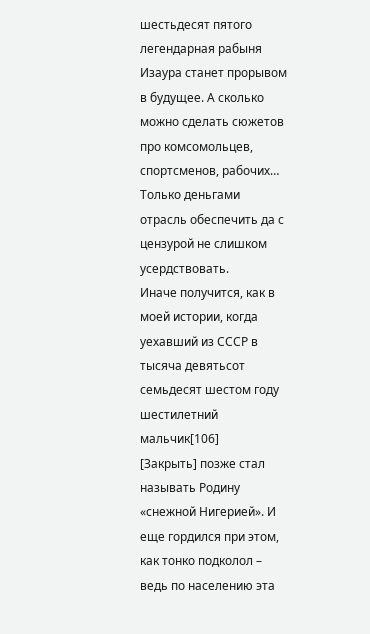шестьдесят пятого легендарная рабыня Изаура станет прорывом в будущее. А сколько можно сделать сюжетов про комсомольцев, спортсменов, рабочих… Только деньгами отрасль обеспечить да с цензурой не слишком усердствовать.
Иначе получится, как в моей истории, когда уехавший из СССР в тысяча девятьсот семьдесят шестом году шестилетний мальчик[106]
[Закрыть] позже стал называть Родину «снежной Нигерией». И еще гордился при этом, как тонко подколол – ведь по населению эта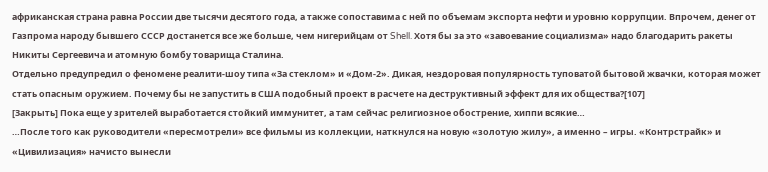африканская страна равна России две тысячи десятого года, а также сопоставима с ней по объемам экспорта нефти и уровню коррупции. Впрочем, денег от Газпрома народу бывшего СССР достанется все же больше, чем нигерийцам от Shell. Хотя бы за это «завоевание социализма» надо благодарить ракеты Никиты Сергеевича и атомную бомбу товарища Сталина.
Отдельно предупредил о феномене реалити-шоу типа «За стеклом» и «Дом-2». Дикая, нездоровая популярность туповатой бытовой жвачки, которая может стать опасным оружием. Почему бы не запустить в США подобный проект в расчете на деструктивный эффект для их общества?[107]
[Закрыть] Пока еще у зрителей выработается стойкий иммунитет, а там сейчас религиозное обострение, хиппи всякие…
…После того как руководители «пересмотрели» все фильмы из коллекции, наткнулся на новую «золотую жилу», а именно – игры. «Контрстрайк» и «Цивилизация» начисто вынесли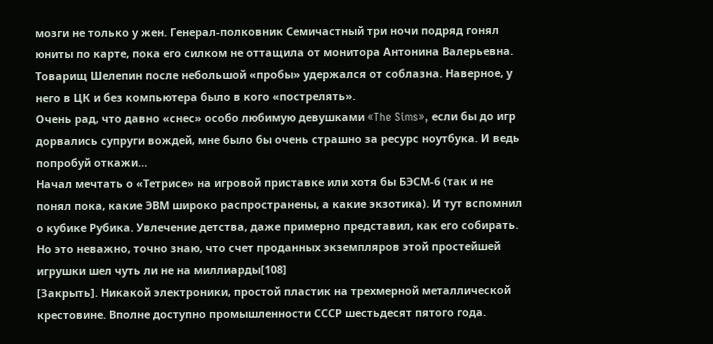мозги не только у жен. Генерал-полковник Семичастный три ночи подряд гонял юниты по карте, пока его силком не оттащила от монитора Антонина Валерьевна. Товарищ Шелепин после небольшой «пробы» удержался от соблазна. Наверное, у него в ЦК и без компьютера было в кого «пострелять».
Очень рад, что давно «снес» особо любимую девушками «The Sims», если бы до игр дорвались супруги вождей, мне было бы очень страшно за ресурс ноутбука. И ведь попробуй откажи…
Начал мечтать о «Тетрисе» на игровой приставке или хотя бы БЭСМ-6 (так и не понял пока, какие ЭВМ широко распространены, а какие экзотика). И тут вспомнил о кубике Рубика. Увлечение детства, даже примерно представил, как его собирать. Но это неважно, точно знаю, что счет проданных экземпляров этой простейшей игрушки шел чуть ли не на миллиарды[108]
[Закрыть]. Никакой электроники, простой пластик на трехмерной металлической крестовине. Вполне доступно промышленности СССР шестьдесят пятого года.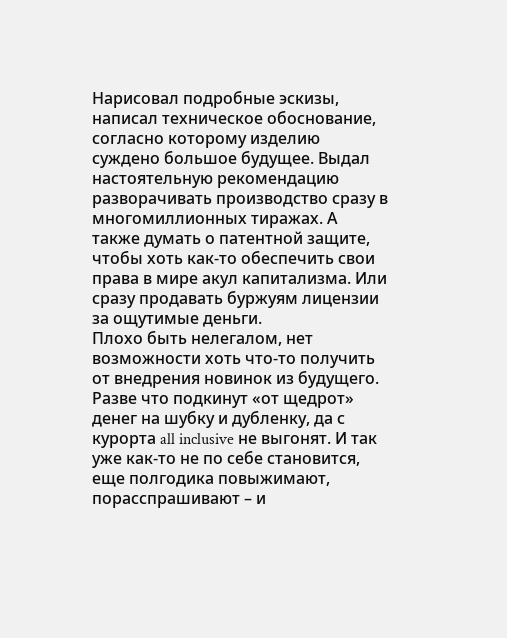Нарисовал подробные эскизы, написал техническое обоснование, согласно которому изделию суждено большое будущее. Выдал настоятельную рекомендацию разворачивать производство сразу в многомиллионных тиражах. А также думать о патентной защите, чтобы хоть как-то обеспечить свои права в мире акул капитализма. Или сразу продавать буржуям лицензии за ощутимые деньги.
Плохо быть нелегалом, нет возможности хоть что-то получить от внедрения новинок из будущего. Разве что подкинут «от щедрот» денег на шубку и дубленку, да с курорта all inclusive не выгонят. И так уже как-то не по себе становится, еще полгодика повыжимают, порасспрашивают – и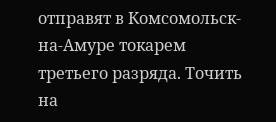отправят в Комсомольск-на-Амуре токарем третьего разряда. Точить на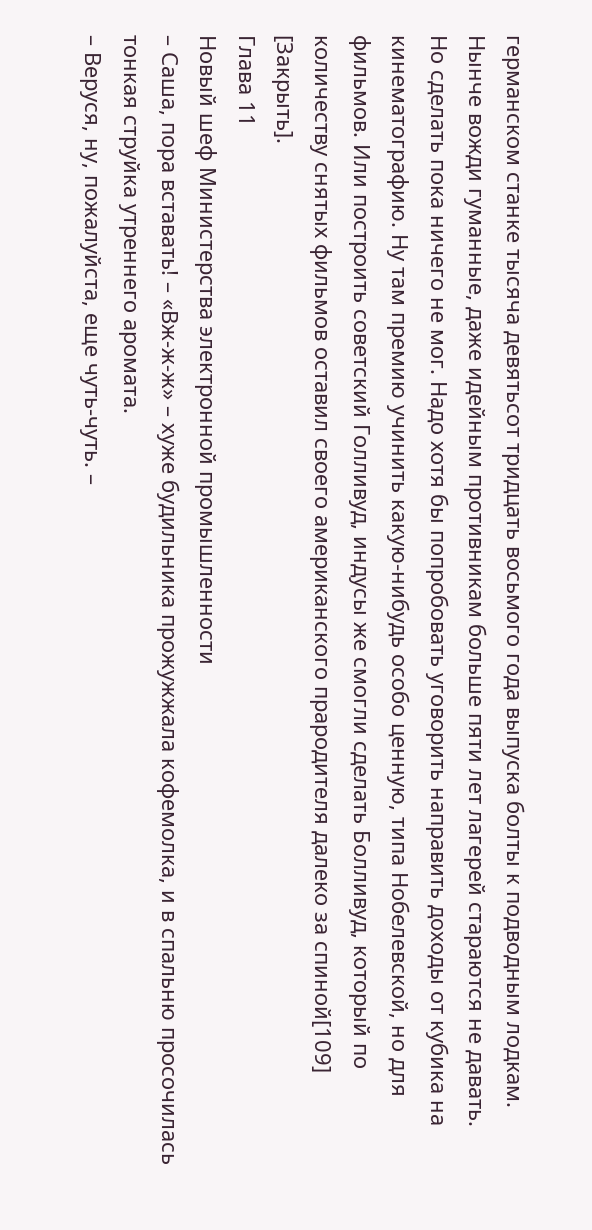германском станке тысяча девятьсот тридцать восьмого года выпуска болты к подводным лодкам. Нынче вожди гуманные, даже идейным противникам больше пяти лет лагерей стараются не давать.
Но сделать пока ничего не мог. Надо хотя бы попробовать уговорить направить доходы от кубика на кинематографию. Ну там премию учинить какую-нибудь особо ценную, типа Нобелевской, но для фильмов. Или построить советский Голливуд, индусы же смогли сделать Болливуд, который по количеству снятых фильмов оставил своего американского прародителя далеко за спиной[109]
[Закрыть].
Глава 11
Новый шеф Министерства электронной промышленности
– Саша, пора вставать! – «Вж-ж-ж» – хуже будильника прожужжала кофемолка, и в спальню просочилась тонкая струйка утреннего аромата.
– Веруся, ну, пожалуйста, еще чуть-чуть. –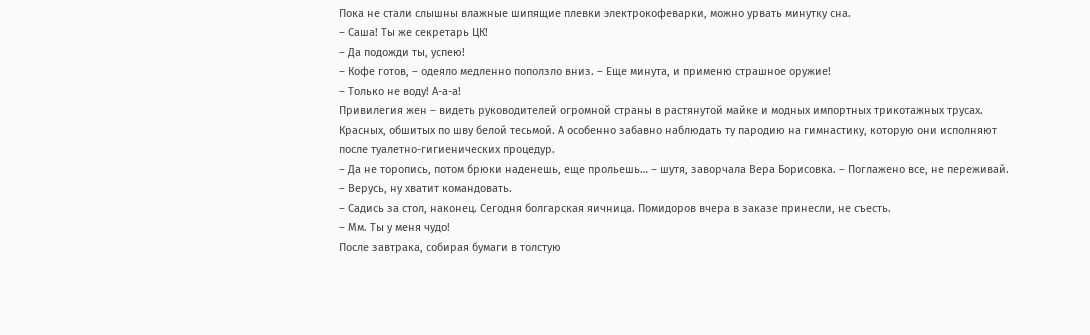Пока не стали слышны влажные шипящие плевки электрокофеварки, можно урвать минутку сна.
– Саша! Ты же секретарь ЦК!
– Да подожди ты, успею!
– Кофе готов, – одеяло медленно поползло вниз. – Еще минута, и применю страшное оружие!
– Только не воду! А-а-а!
Привилегия жен – видеть руководителей огромной страны в растянутой майке и модных импортных трикотажных трусах. Красных, обшитых по шву белой тесьмой. А особенно забавно наблюдать ту пародию на гимнастику, которую они исполняют после туалетно-гигиенических процедур.
– Да не торопись, потом брюки наденешь, еще прольешь… – шутя, заворчала Вера Борисовка. – Поглажено все, не переживай.
– Верусь, ну хватит командовать.
– Садись за стол, наконец. Сегодня болгарская яичница. Помидоров вчера в заказе принесли, не съесть.
– Мм. Ты у меня чудо!
После завтрака, собирая бумаги в толстую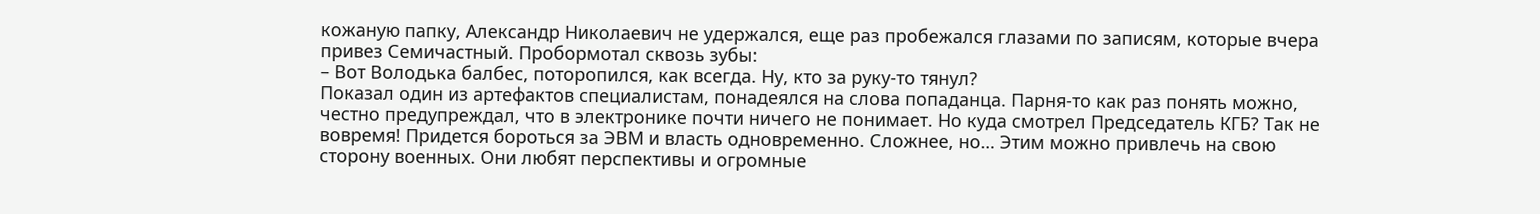кожаную папку, Александр Николаевич не удержался, еще раз пробежался глазами по записям, которые вчера привез Семичастный. Пробормотал сквозь зубы:
– Вот Володька балбес, поторопился, как всегда. Ну, кто за руку-то тянул?
Показал один из артефактов специалистам, понадеялся на слова попаданца. Парня-то как раз понять можно, честно предупреждал, что в электронике почти ничего не понимает. Но куда смотрел Председатель КГБ? Так не вовремя! Придется бороться за ЭВМ и власть одновременно. Сложнее, но… Этим можно привлечь на свою сторону военных. Они любят перспективы и огромные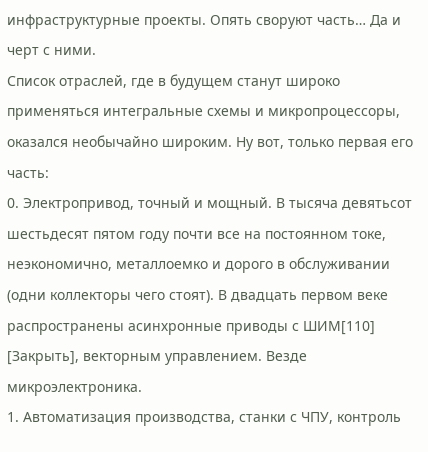инфраструктурные проекты. Опять своруют часть… Да и черт с ними.
Список отраслей, где в будущем станут широко применяться интегральные схемы и микропроцессоры, оказался необычайно широким. Ну вот, только первая его часть:
0. Электропривод, точный и мощный. В тысяча девятьсот шестьдесят пятом году почти все на постоянном токе, неэкономично, металлоемко и дорого в обслуживании (одни коллекторы чего стоят). В двадцать первом веке распространены асинхронные приводы с ШИМ[110]
[Закрыть], векторным управлением. Везде микроэлектроника.
1. Автоматизация производства, станки с ЧПУ, контроль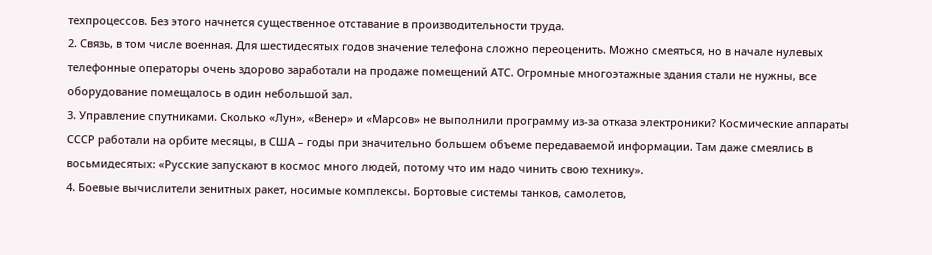техпроцессов. Без этого начнется существенное отставание в производительности труда.
2. Связь, в том числе военная. Для шестидесятых годов значение телефона сложно переоценить. Можно смеяться, но в начале нулевых телефонные операторы очень здорово заработали на продаже помещений АТС. Огромные многоэтажные здания стали не нужны, все оборудование помещалось в один небольшой зал.
3. Управление спутниками. Сколько «Лун», «Венер» и «Марсов» не выполнили программу из-за отказа электроники? Космические аппараты СССР работали на орбите месяцы, в США – годы при значительно большем объеме передаваемой информации. Там даже смеялись в восьмидесятых: «Русские запускают в космос много людей, потому что им надо чинить свою технику».
4. Боевые вычислители зенитных ракет, носимые комплексы. Бортовые системы танков, самолетов,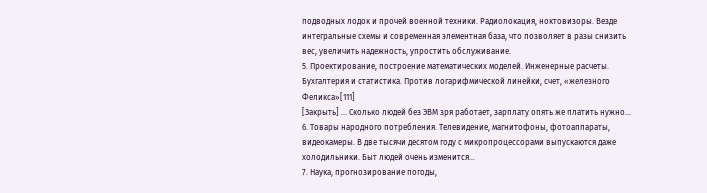подводных лодок и прочей военной техники. Радиолокация, ноктовизоры. Везде интегральные схемы и современная элементная база, что позволяет в разы снизить вес, увеличить надежность, упростить обслуживание.
5. Проектирование, построение математических моделей. Инженерные расчеты. Бухгалтерия и статистика. Против логарифмической линейки, счет, «железного Феликса»[111]
[Закрыть] … Сколько людей без ЭВМ зря работает, зарплату опять же платить нужно…
6. Товары народного потребления. Телевидение, магнитофоны, фотоаппараты, видеокамеры. В две тысячи десятом году с микропроцессорами выпускаются даже холодильники. Быт людей очень изменится…
7. Наука, прогнозирование погоды,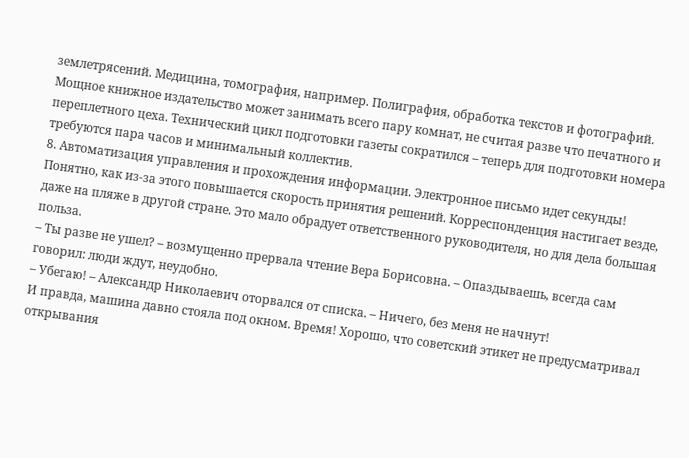землетрясений. Медицина, томография, например. Полиграфия, обработка текстов и фотографий. Мощное книжное издательство может занимать всего пару комнат, не считая разве что печатного и переплетного цеха. Технический цикл подготовки газеты сократился – теперь для подготовки номера требуются пара часов и минимальный коллектив.
8. Автоматизация управления и прохождения информации. Электронное письмо идет секунды! Понятно, как из-за этого повышается скорость принятия решений. Корреспонденция настигает везде, даже на пляже в другой стране. Это мало обрадует ответственного руководителя, но для дела большая польза.
– Ты разве не ушел? – возмущенно прервала чтение Вера Борисовна. – Опаздываешь, всегда сам говорил: люди ждут, неудобно.
– Убегаю! – Александр Николаевич оторвался от списка. – Ничего, без меня не начнут!
И правда, машина давно стояла под окном. Время! Хорошо, что советский этикет не предусматривал открывания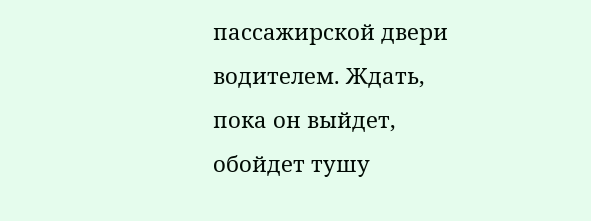пассажирской двери водителем. Ждать, пока он выйдет, обойдет тушу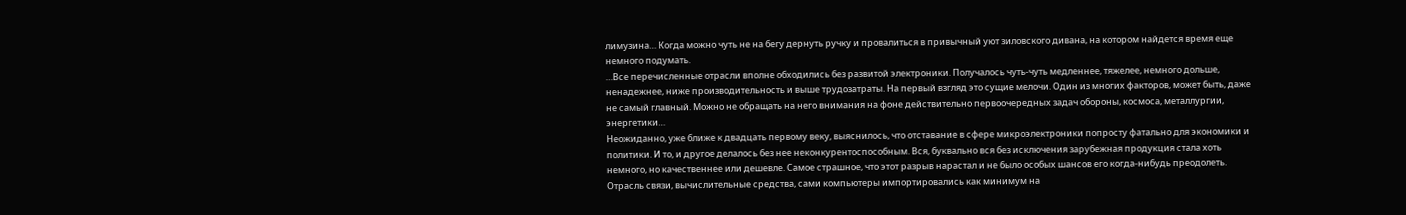лимузина… Когда можно чуть не на бегу дернуть ручку и провалиться в привычный уют зиловского дивана, на котором найдется время еще немного подумать.
…Все перечисленные отрасли вполне обходились без развитой электроники. Получалось чуть-чуть медленнее, тяжелее, немного дольше, ненадежнее, ниже производительность и выше трудозатраты. На первый взгляд это сущие мелочи. Один из многих факторов, может быть, даже не самый главный. Можно не обращать на него внимания на фоне действительно первоочередных задач обороны, космоса, металлургии, энергетики…
Неожиданно, уже ближе к двадцать первому веку, выяснилось, что отставание в сфере микроэлектроники попросту фатально для экономики и политики. И то, и другое делалось без нее неконкурентоспособным. Вся, буквально вся без исключения зарубежная продукция стала хоть немного, но качественнее или дешевле. Самое страшное, что этот разрыв нарастал и не было особых шансов его когда-нибудь преодолеть.
Отрасль связи, вычислительные средства, сами компьютеры импортировались как минимум на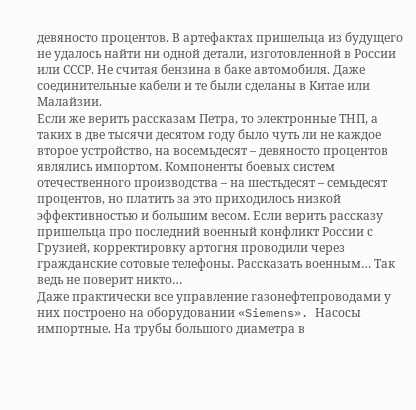девяносто процентов. В артефактах пришельца из будущего не удалось найти ни одной детали, изготовленной в России или СССР. Не считая бензина в баке автомобиля. Даже соединительные кабели и те были сделаны в Китае или Малайзии.
Если же верить рассказам Петра, то электронные ТНП, а таких в две тысячи десятом году было чуть ли не каждое второе устройство, на восемьдесят – девяносто процентов являлись импортом. Компоненты боевых систем отечественного производства – на шестьдесят – семьдесят процентов, но платить за это приходилось низкой эффективностью и большим весом. Если верить рассказу пришельца про последний военный конфликт России с Грузией, корректировку артогня проводили через гражданские сотовые телефоны. Рассказать военным… Так ведь не поверит никто…
Даже практически все управление газонефтепроводами у них построено на оборудовании «Siemens». Насосы импортные. На трубы большого диаметра в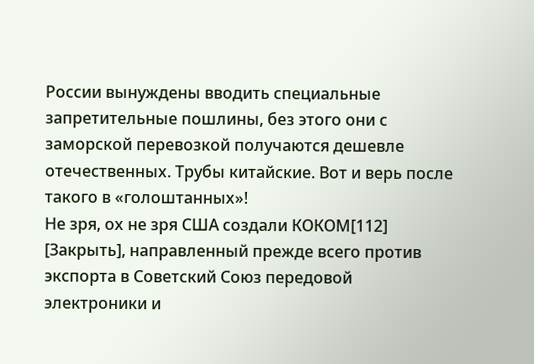России вынуждены вводить специальные запретительные пошлины, без этого они с заморской перевозкой получаются дешевле отечественных. Трубы китайские. Вот и верь после такого в «голоштанных»!
Не зря, ох не зря США создали КОКОМ[112]
[Закрыть], направленный прежде всего против экспорта в Советский Союз передовой электроники и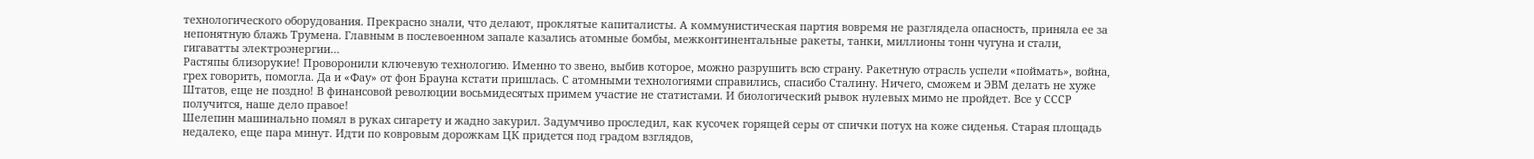технологического оборудования. Прекрасно знали, что делают, проклятые капиталисты. А коммунистическая партия вовремя не разглядела опасность, приняла ее за непонятную блажь Трумена. Главным в послевоенном запале казались атомные бомбы, межконтинентальные ракеты, танки, миллионы тонн чугуна и стали, гигаватты электроэнергии…
Растяпы близорукие! Проворонили ключевую технологию. Именно то звено, выбив которое, можно разрушить всю страну. Ракетную отрасль успели «поймать», война, грех говорить, помогла. Да и «Фау» от фон Брауна кстати пришлась. С атомными технологиями справились, спасибо Сталину. Ничего, сможем и ЭВМ делать не хуже Штатов, еще не поздно! В финансовой революции восьмидесятых примем участие не статистами. И биологический рывок нулевых мимо не пройдет. Все у СССР получится, наше дело правое!
Шелепин машинально помял в руках сигарету и жадно закурил. Задумчиво проследил, как кусочек горящей серы от спички потух на коже сиденья. Старая площадь недалеко, еще пара минут. Идти по ковровым дорожкам ЦК придется под градом взглядов,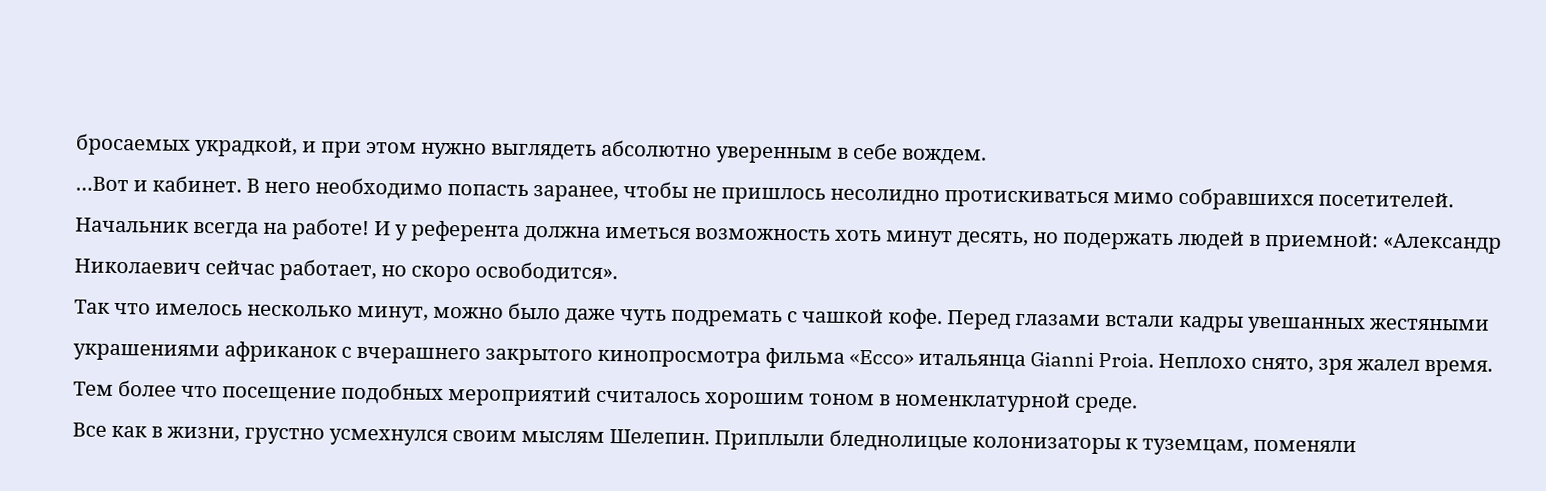бросаемых украдкой, и при этом нужно выглядеть абсолютно уверенным в себе вождем.
…Вот и кабинет. В него необходимо попасть заранее, чтобы не пришлось несолидно протискиваться мимо собравшихся посетителей. Начальник всегда на работе! И у референта должна иметься возможность хоть минут десять, но подержать людей в приемной: «Александр Николаевич сейчас работает, но скоро освободится».
Так что имелось несколько минут, можно было даже чуть подремать с чашкой кофе. Перед глазами встали кадры увешанных жестяными украшениями африканок с вчерашнего закрытого кинопросмотра фильма «Ecco» итальянца Gianni Proia. Неплохо снято, зря жалел время. Тем более что посещение подобных мероприятий считалось хорошим тоном в номенклатурной среде.
Все как в жизни, грустно усмехнулся своим мыслям Шелепин. Приплыли бледнолицые колонизаторы к туземцам, поменяли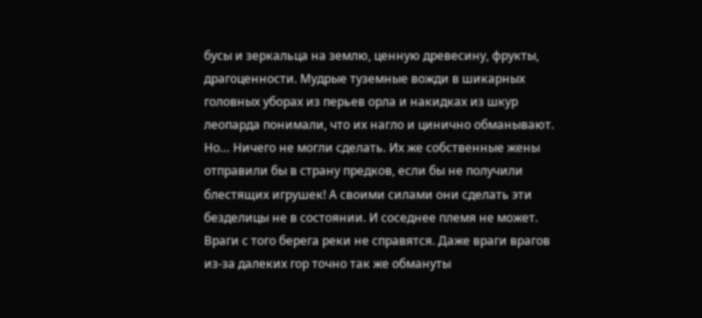бусы и зеркальца на землю, ценную древесину, фрукты, драгоценности. Мудрые туземные вожди в шикарных головных уборах из перьев орла и накидках из шкур леопарда понимали, что их нагло и цинично обманывают. Но… Ничего не могли сделать. Их же собственные жены отправили бы в страну предков, если бы не получили блестящих игрушек! А своими силами они сделать эти безделицы не в состоянии. И соседнее племя не может. Враги с того берега реки не справятся. Даже враги врагов из-за далеких гор точно так же обмануты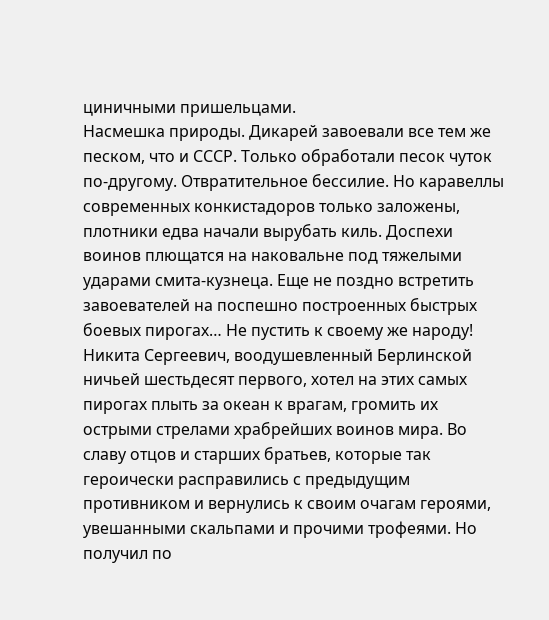циничными пришельцами.
Насмешка природы. Дикарей завоевали все тем же песком, что и СССР. Только обработали песок чуток по-другому. Отвратительное бессилие. Но каравеллы современных конкистадоров только заложены, плотники едва начали вырубать киль. Доспехи воинов плющатся на наковальне под тяжелыми ударами смита-кузнеца. Еще не поздно встретить завоевателей на поспешно построенных быстрых боевых пирогах… Не пустить к своему же народу!
Никита Сергеевич, воодушевленный Берлинской ничьей шестьдесят первого, хотел на этих самых пирогах плыть за океан к врагам, громить их острыми стрелами храбрейших воинов мира. Во славу отцов и старших братьев, которые так героически расправились с предыдущим противником и вернулись к своим очагам героями, увешанными скальпами и прочими трофеями. Но получил по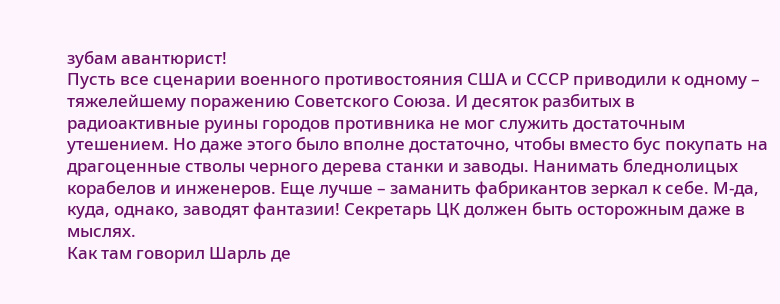зубам авантюрист!
Пусть все сценарии военного противостояния США и СССР приводили к одному – тяжелейшему поражению Советского Союза. И десяток разбитых в радиоактивные руины городов противника не мог служить достаточным утешением. Но даже этого было вполне достаточно, чтобы вместо бус покупать на драгоценные стволы черного дерева станки и заводы. Нанимать бледнолицых корабелов и инженеров. Еще лучше – заманить фабрикантов зеркал к себе. М-да, куда, однако, заводят фантазии! Секретарь ЦК должен быть осторожным даже в мыслях.
Как там говорил Шарль де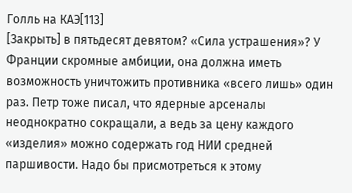Голль на КАЭ[113]
[Закрыть] в пятьдесят девятом? «Сила устрашения»? У Франции скромные амбиции, она должна иметь возможность уничтожить противника «всего лишь» один раз. Петр тоже писал, что ядерные арсеналы неоднократно сокращали, а ведь за цену каждого «изделия» можно содержать год НИИ средней паршивости. Надо бы присмотреться к этому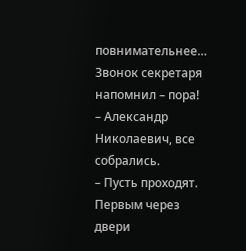повнимательнее…
Звонок секретаря напомнил – пора!
– Александр Николаевич, все собрались.
– Пусть проходят.
Первым через двери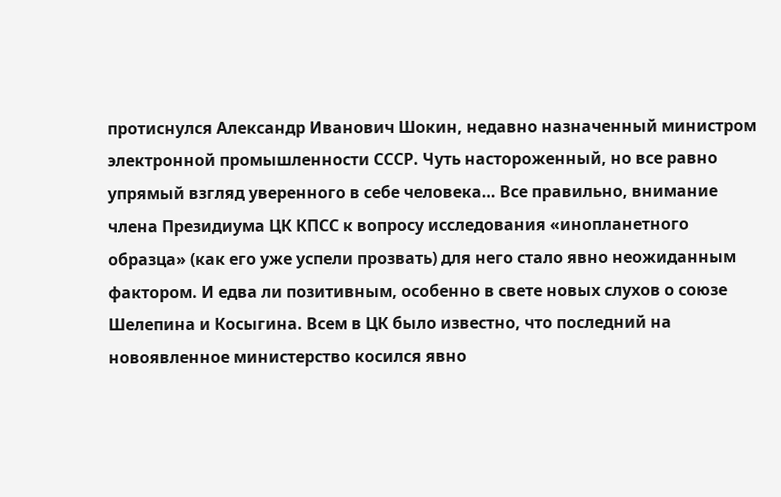протиснулся Александр Иванович Шокин, недавно назначенный министром электронной промышленности СССР. Чуть настороженный, но все равно упрямый взгляд уверенного в себе человека… Все правильно, внимание члена Президиума ЦК КПСС к вопросу исследования «инопланетного образца» (как его уже успели прозвать) для него стало явно неожиданным фактором. И едва ли позитивным, особенно в свете новых слухов о союзе Шелепина и Косыгина. Всем в ЦК было известно, что последний на новоявленное министерство косился явно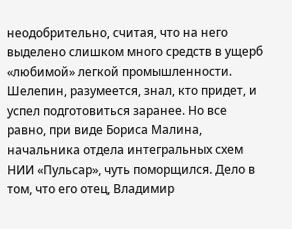неодобрительно, считая, что на него выделено слишком много средств в ущерб «любимой» легкой промышленности.
Шелепин, разумеется, знал, кто придет, и успел подготовиться заранее. Но все равно, при виде Бориса Малина, начальника отдела интегральных схем НИИ «Пульсар», чуть поморщился. Дело в том, что его отец, Владимир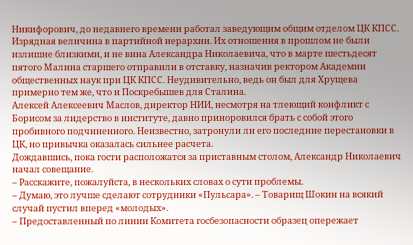Никифорович, до недавнего времени работал заведующим общим отделом ЦК КПСС. Изрядная величина в партийной иерархии. Их отношения в прошлом не были излишне близкими, и не вина Александра Николаевича, что в марте шестьдесят пятого Малина старшего отправили в отставку, назначив ректором Академии общественных наук при ЦК КПСС. Неудивительно, ведь он был для Хрущева примерно тем же, что и Поскребышев для Сталина.
Алексей Алексеевич Маслов, директор НИИ, несмотря на тлеющий конфликт с Борисом за лидерство в институте, давно приноровился брать с собой этого пробивного подчиненного. Неизвестно, затронули ли его последние перестановки в ЦК, но привычка оказалась сильнее расчета.
Дождавшись, пока гости расположатся за приставным столом, Александр Николаевич начал совещание.
– Расскажите, пожалуйста, в нескольких словах о сути проблемы.
– Думаю, это лучше сделают сотрудники «Пульсара». – Товарищ Шокин на всякий случай пустил вперед «молодых».
– Предоставленный по линии Комитета госбезопасности образец опережает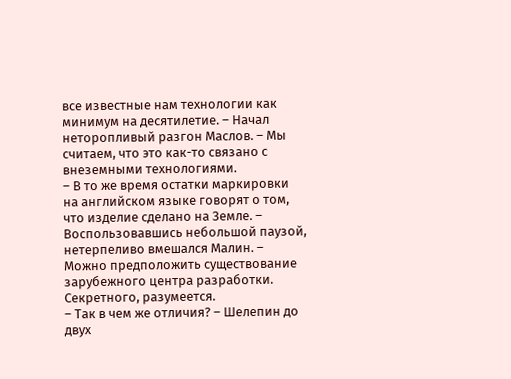все известные нам технологии как минимум на десятилетие. – Начал неторопливый разгон Маслов. – Мы считаем, что это как-то связано с внеземными технологиями.
– В то же время остатки маркировки на английском языке говорят о том, что изделие сделано на Земле. – Воспользовавшись небольшой паузой, нетерпеливо вмешался Малин. – Можно предположить существование зарубежного центра разработки. Секретного, разумеется.
– Так в чем же отличия? – Шелепин до двух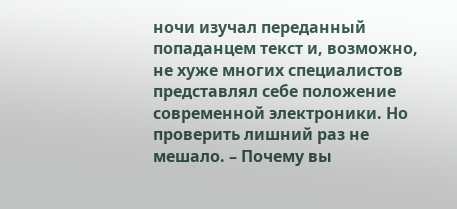ночи изучал переданный попаданцем текст и, возможно, не хуже многих специалистов представлял себе положение современной электроники. Но проверить лишний раз не мешало. – Почему вы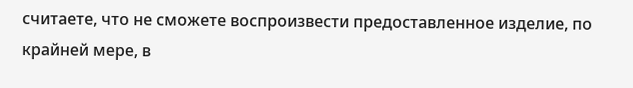считаете, что не сможете воспроизвести предоставленное изделие, по крайней мере, в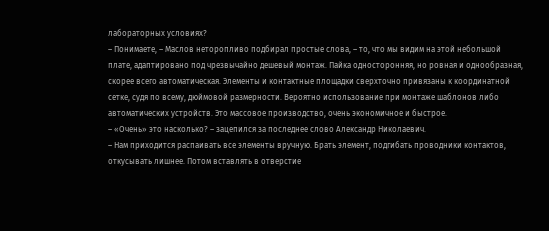лабораторных условиях?
– Понимаете, – Маслов неторопливо подбирал простые слова, – то, что мы видим на этой небольшой плате, адаптировано под чрезвычайно дешевый монтаж. Пайка односторонняя, но ровная и однообразная, скорее всего автоматическая. Элементы и контактные площадки сверхточно привязаны к координатной сетке, судя по всему, дюймовой размерности. Вероятно использование при монтаже шаблонов либо автоматических устройств. Это массовое производство, очень экономичное и быстрое.
– «Очень» это насколько? – зацепился за последнее слово Александр Николаевич.
– Нам приходится распаивать все элементы вручную. Брать элемент, подгибать проводники контактов, откусывать лишнее. Потом вставлять в отверстие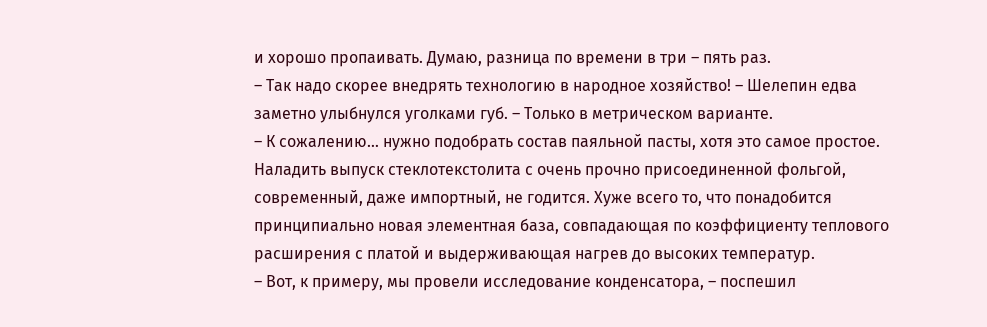и хорошо пропаивать. Думаю, разница по времени в три – пять раз.
– Так надо скорее внедрять технологию в народное хозяйство! – Шелепин едва заметно улыбнулся уголками губ. – Только в метрическом варианте.
– К сожалению… нужно подобрать состав паяльной пасты, хотя это самое простое. Наладить выпуск стеклотекстолита с очень прочно присоединенной фольгой, современный, даже импортный, не годится. Хуже всего то, что понадобится принципиально новая элементная база, совпадающая по коэффициенту теплового расширения с платой и выдерживающая нагрев до высоких температур.
– Вот, к примеру, мы провели исследование конденсатора, – поспешил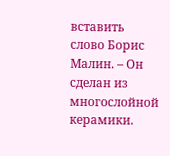вставить слово Борис Малин. – Он сделан из многослойной керамики.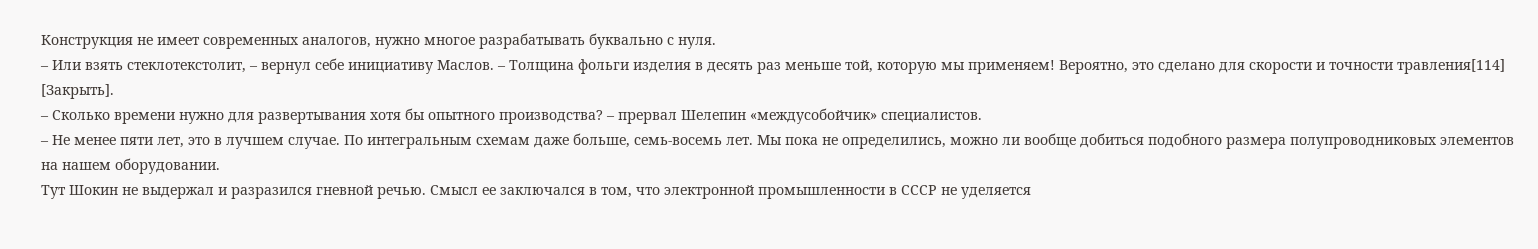Конструкция не имеет современных аналогов, нужно многое разрабатывать буквально с нуля.
– Или взять стеклотекстолит, – вернул себе инициативу Маслов. – Толщина фольги изделия в десять раз меньше той, которую мы применяем! Вероятно, это сделано для скорости и точности травления[114]
[Закрыть].
– Сколько времени нужно для развертывания хотя бы опытного производства? – прервал Шелепин «междусобойчик» специалистов.
– Не менее пяти лет, это в лучшем случае. По интегральным схемам даже больше, семь-восемь лет. Мы пока не определились, можно ли вообще добиться подобного размера полупроводниковых элементов на нашем оборудовании.
Тут Шокин не выдержал и разразился гневной речью. Смысл ее заключался в том, что электронной промышленности в СССР не уделяется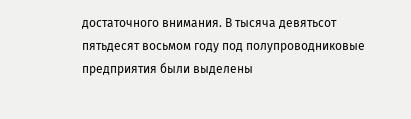достаточного внимания. В тысяча девятьсот пятьдесят восьмом году под полупроводниковые предприятия были выделены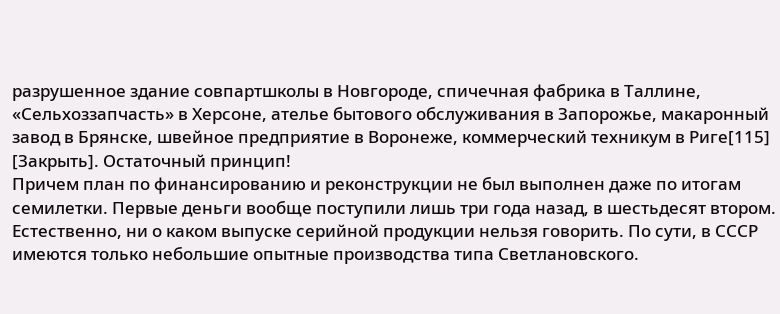разрушенное здание совпартшколы в Новгороде, спичечная фабрика в Таллине, «Сельхоззапчасть» в Херсоне, ателье бытового обслуживания в Запорожье, макаронный завод в Брянске, швейное предприятие в Воронеже, коммерческий техникум в Риге[115]
[Закрыть]. Остаточный принцип!
Причем план по финансированию и реконструкции не был выполнен даже по итогам семилетки. Первые деньги вообще поступили лишь три года назад, в шестьдесят втором. Естественно, ни о каком выпуске серийной продукции нельзя говорить. По сути, в СССР имеются только небольшие опытные производства типа Светлановского.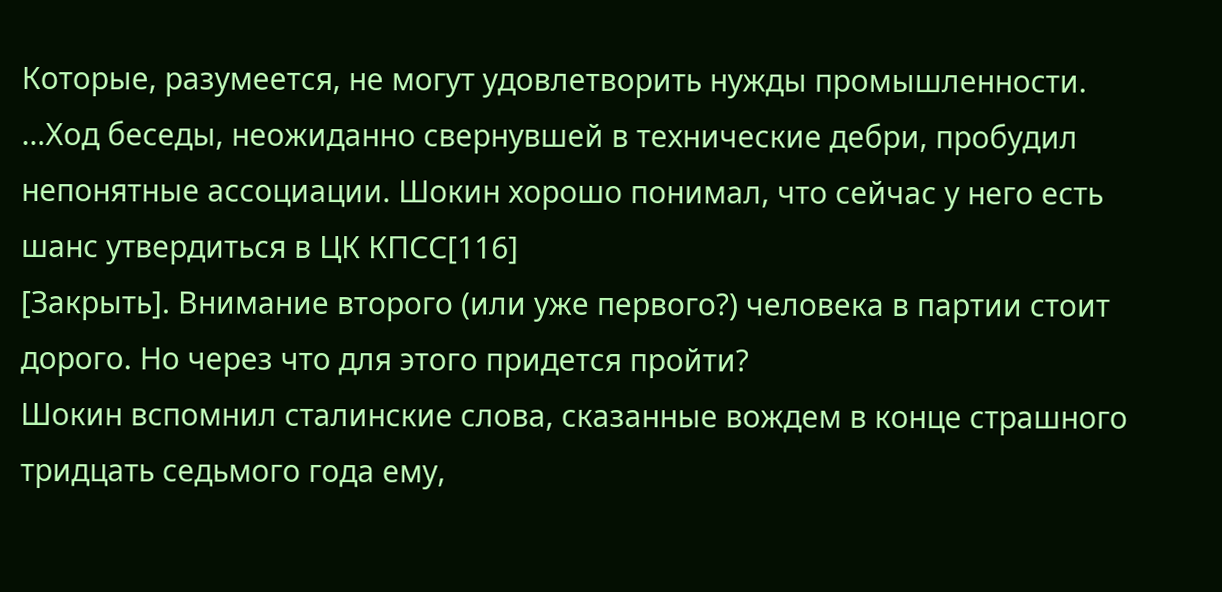Которые, разумеется, не могут удовлетворить нужды промышленности.
…Ход беседы, неожиданно свернувшей в технические дебри, пробудил непонятные ассоциации. Шокин хорошо понимал, что сейчас у него есть шанс утвердиться в ЦК КПСС[116]
[Закрыть]. Внимание второго (или уже первого?) человека в партии стоит дорого. Но через что для этого придется пройти?
Шокин вспомнил сталинские слова, сказанные вождем в конце страшного тридцать седьмого года ему,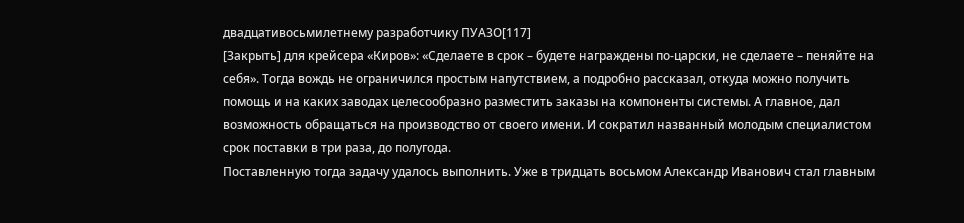двадцативосьмилетнему разработчику ПУАЗО[117]
[Закрыть] для крейсера «Киров»: «Сделаете в срок – будете награждены по-царски, не сделаете – пеняйте на себя». Тогда вождь не ограничился простым напутствием, а подробно рассказал, откуда можно получить помощь и на каких заводах целесообразно разместить заказы на компоненты системы. А главное, дал возможность обращаться на производство от своего имени. И сократил названный молодым специалистом срок поставки в три раза, до полугода.
Поставленную тогда задачу удалось выполнить. Уже в тридцать восьмом Александр Иванович стал главным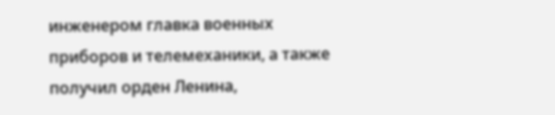инженером главка военных приборов и телемеханики, а также получил орден Ленина,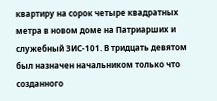квартиру на сорок четыре квадратных метра в новом доме на Патриарших и служебный ЗИС-101. В тридцать девятом был назначен начальником только что созданного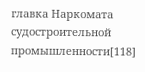главка Наркомата судостроительной промышленности[118]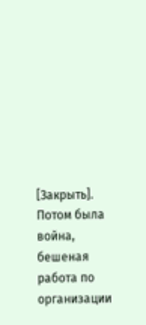[Закрыть].
Потом была война, бешеная работа по организации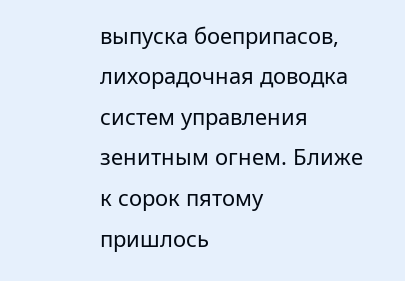выпуска боеприпасов, лихорадочная доводка систем управления зенитным огнем. Ближе к сорок пятому пришлось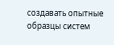создавать опытные образцы систем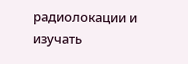радиолокации и изучать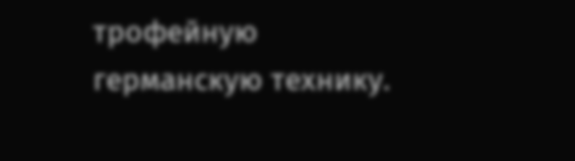трофейную германскую технику.